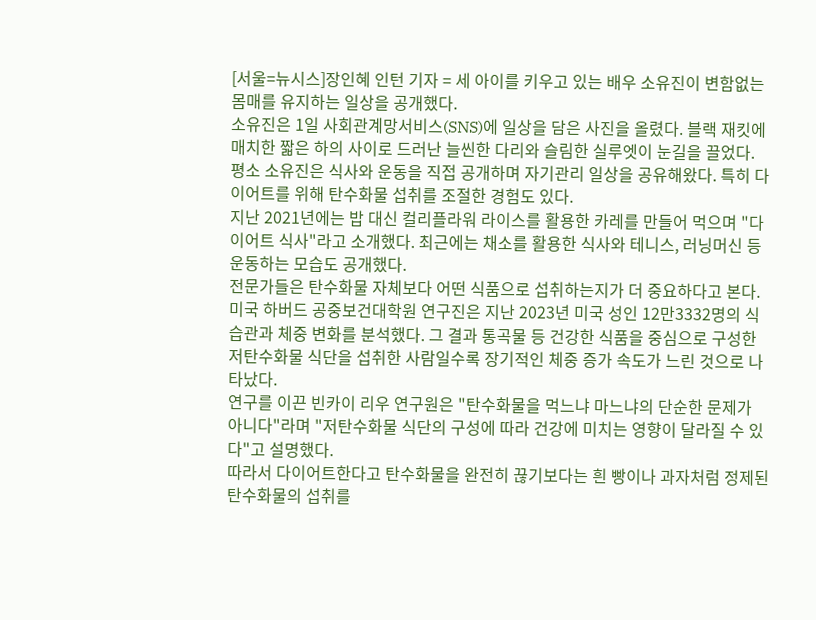[서울=뉴시스]장인혜 인턴 기자 = 세 아이를 키우고 있는 배우 소유진이 변함없는 몸매를 유지하는 일상을 공개했다.
소유진은 1일 사회관계망서비스(SNS)에 일상을 담은 사진을 올렸다. 블랙 재킷에 매치한 짧은 하의 사이로 드러난 늘씬한 다리와 슬림한 실루엣이 눈길을 끌었다.
평소 소유진은 식사와 운동을 직접 공개하며 자기관리 일상을 공유해왔다. 특히 다이어트를 위해 탄수화물 섭취를 조절한 경험도 있다.
지난 2021년에는 밥 대신 컬리플라워 라이스를 활용한 카레를 만들어 먹으며 "다이어트 식사"라고 소개했다. 최근에는 채소를 활용한 식사와 테니스, 러닝머신 등 운동하는 모습도 공개했다.
전문가들은 탄수화물 자체보다 어떤 식품으로 섭취하는지가 더 중요하다고 본다.
미국 하버드 공중보건대학원 연구진은 지난 2023년 미국 성인 12만3332명의 식습관과 체중 변화를 분석했다. 그 결과 통곡물 등 건강한 식품을 중심으로 구성한 저탄수화물 식단을 섭취한 사람일수록 장기적인 체중 증가 속도가 느린 것으로 나타났다.
연구를 이끈 빈카이 리우 연구원은 "탄수화물을 먹느냐 마느냐의 단순한 문제가 아니다"라며 "저탄수화물 식단의 구성에 따라 건강에 미치는 영향이 달라질 수 있다"고 설명했다.
따라서 다이어트한다고 탄수화물을 완전히 끊기보다는 흰 빵이나 과자처럼 정제된 탄수화물의 섭취를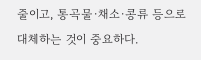줄이고, 통곡물·채소·콩류 등으로 대체하는 것이 중요하다.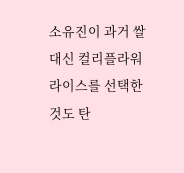소유진이 과거 쌀 대신 컬리플라워 라이스를 선택한 것도 탄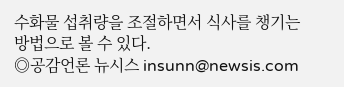수화물 섭취량을 조절하면서 식사를 챙기는 방법으로 볼 수 있다.
◎공감언론 뉴시스 insunn@newsis.com